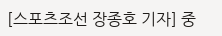[스포츠조선 장종호 기자] 중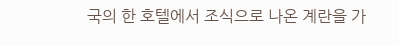국의 한 호텔에서 조식으로 나온 계란을 가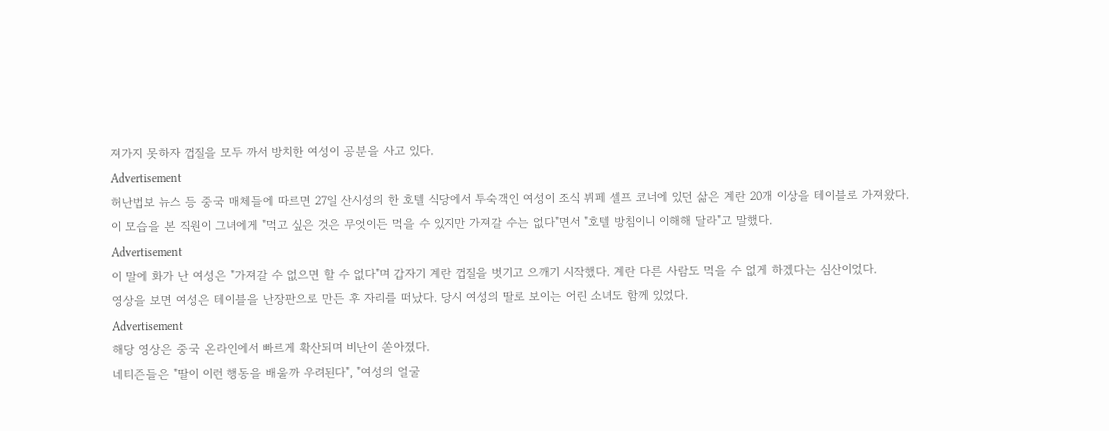져가지 못하자 껍질을 모두 까서 방치한 여성이 공분을 사고 있다.
Advertisement
허난법보 뉴스 등 중국 매체들에 따르면 27일 산시성의 한 호텔 식당에서 투숙객인 여성이 조식 뷔페 셀프 코너에 있던 삶은 계란 20개 이상을 테이블로 가져왔다.
이 모습을 본 직원이 그녀에게 "먹고 싶은 것은 무엇이든 먹을 수 있지만 가져갈 수는 없다"면서 "호텔 방침이니 이해해 달라"고 말했다.
Advertisement
이 말에 화가 난 여성은 "가져갈 수 없으면 할 수 없다"며 갑자기 계란 껍질을 벗기고 으깨기 시작했다. 계란 다른 사람도 먹을 수 없게 하겠다는 심산이었다.
영상을 보면 여성은 테이블을 난장판으로 만든 후 자리를 떠났다. 당시 여성의 딸로 보이는 어린 소녀도 함께 있었다.
Advertisement
해당 영상은 중국 온라인에서 빠르게 확산되며 비난이 쏟아졌다.
네티즌들은 "딸이 이런 행동을 배울까 우려된다", "여성의 얼굴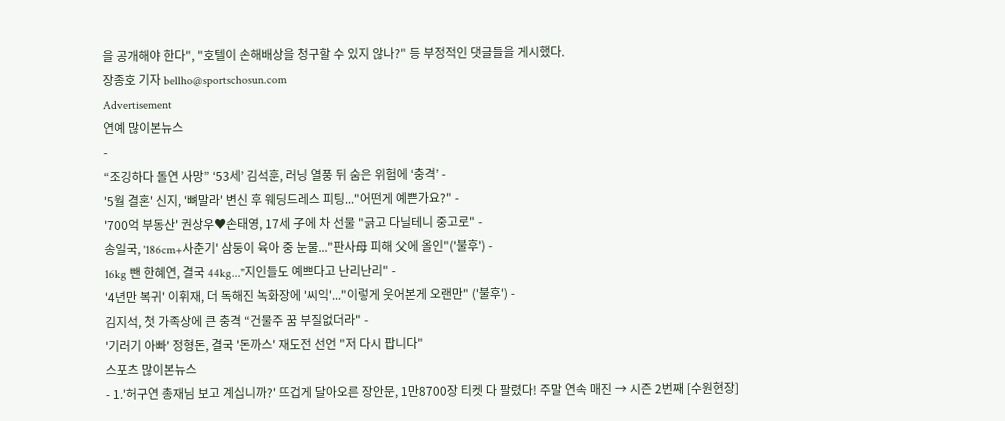을 공개해야 한다", "호텔이 손해배상을 청구할 수 있지 않나?" 등 부정적인 댓글들을 게시했다.
장종호 기자 bellho@sportschosun.com
Advertisement
연예 많이본뉴스
-
“조깅하다 돌연 사망” ‘53세’ 김석훈, 러닝 열풍 뒤 숨은 위험에 ‘충격’ -
'5월 결혼' 신지, '뼈말라' 변신 후 웨딩드레스 피팅..."어떤게 예쁜가요?" -
'700억 부동산' 권상우♥손태영, 17세 子에 차 선물 "긁고 다닐테니 중고로" -
송일국, '186cm+사춘기' 삼둥이 육아 중 눈물..."판사母 피해 父에 올인"('불후') -
16kg 뺀 한혜연, 결국 44kg..."지인들도 예쁘다고 난리난리" -
'4년만 복귀' 이휘재, 더 독해진 녹화장에 '씨익'..."이렇게 웃어본게 오랜만" ('불후') -
김지석, 첫 가족상에 큰 충격 “건물주 꿈 부질없더라" -
'기러기 아빠' 정형돈, 결국 '돈까스' 재도전 선언 "저 다시 팝니다"
스포츠 많이본뉴스
- 1.'허구연 총재님 보고 계십니까?' 뜨겁게 달아오른 장안문, 1만8700장 티켓 다 팔렸다! 주말 연속 매진 → 시즌 2번째 [수원현장]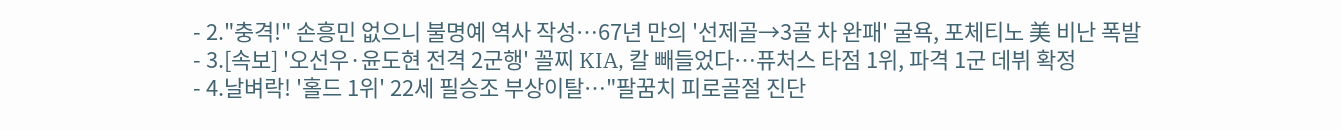- 2."충격!" 손흥민 없으니 불명예 역사 작성…67년 만의 '선제골→3골 차 완패' 굴욕, 포체티노 美 비난 폭발
- 3.[속보] '오선우·윤도현 전격 2군행' 꼴찌 KIA, 칼 빼들었다…퓨처스 타점 1위, 파격 1군 데뷔 확정
- 4.날벼락! '홀드 1위' 22세 필승조 부상이탈…"팔꿈치 피로골절 진단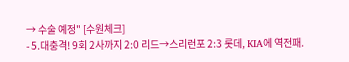→ 수술 예정" [수원체크]
- 5.대충격! 9회 2사까지 2:0 리드→스리런포 2:3 롯데, KIA에 역전패.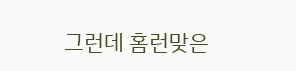그런데 홈런맞은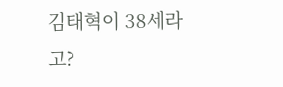김태혁이 38세라고?